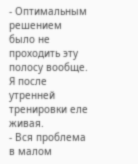- Оптимальным решением было не проходить эту полосу вообще. Я после утренней тренировки еле живая.
- Вся проблема в малом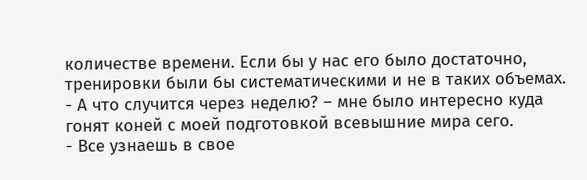количестве времени. Если бы у нас его было достаточно, тренировки были бы систематическими и не в таких объемах.
- А что случится через неделю? – мне было интересно куда гонят коней с моей подготовкой всевышние мира сего.
- Все узнаешь в свое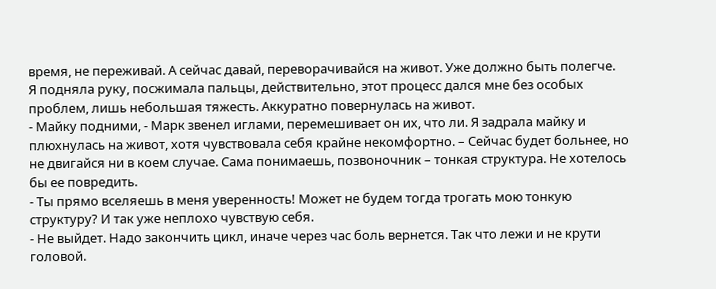время, не переживай. А сейчас давай, переворачивайся на живот. Уже должно быть полегче.
Я подняла руку, посжимала пальцы, действительно, этот процесс дался мне без особых проблем, лишь небольшая тяжесть. Аккуратно повернулась на живот.
- Майку подними, - Марк звенел иглами, перемешивает он их, что ли. Я задрала майку и плюхнулась на живот, хотя чувствовала себя крайне некомфортно. – Сейчас будет больнее, но не двигайся ни в коем случае. Сама понимаешь, позвоночник – тонкая структура. Не хотелось бы ее повредить.
- Ты прямо вселяешь в меня уверенность! Может не будем тогда трогать мою тонкую структуру? И так уже неплохо чувствую себя.
- Не выйдет. Надо закончить цикл, иначе через час боль вернется. Так что лежи и не крути головой.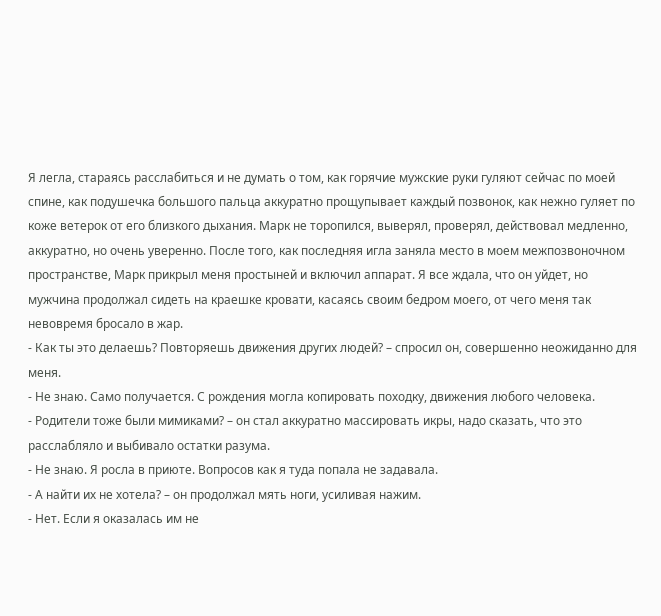Я легла, стараясь расслабиться и не думать о том, как горячие мужские руки гуляют сейчас по моей спине, как подушечка большого пальца аккуратно прощупывает каждый позвонок, как нежно гуляет по коже ветерок от его близкого дыхания. Марк не торопился, выверял, проверял, действовал медленно, аккуратно, но очень уверенно. После того, как последняя игла заняла место в моем межпозвоночном пространстве, Марк прикрыл меня простыней и включил аппарат. Я все ждала, что он уйдет, но мужчина продолжал сидеть на краешке кровати, касаясь своим бедром моего, от чего меня так невовремя бросало в жар.
- Как ты это делаешь? Повторяешь движения других людей? – спросил он, совершенно неожиданно для меня.
- Не знаю. Само получается. С рождения могла копировать походку, движения любого человека.
- Родители тоже были мимиками? – он стал аккуратно массировать икры, надо сказать, что это расслабляло и выбивало остатки разума.
- Не знаю. Я росла в приюте. Вопросов как я туда попала не задавала.
- А найти их не хотела? – он продолжал мять ноги, усиливая нажим.
- Нет. Если я оказалась им не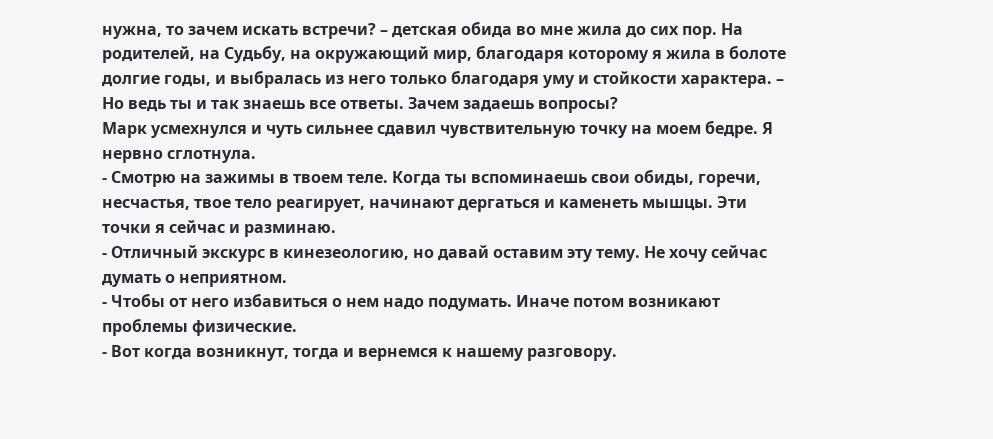нужна, то зачем искать встречи? – детская обида во мне жила до сих пор. На родителей, на Судьбу, на окружающий мир, благодаря которому я жила в болоте долгие годы, и выбралась из него только благодаря уму и стойкости характера. – Но ведь ты и так знаешь все ответы. Зачем задаешь вопросы?
Марк усмехнулся и чуть сильнее сдавил чувствительную точку на моем бедре. Я нервно сглотнула.
- Смотрю на зажимы в твоем теле. Когда ты вспоминаешь свои обиды, горечи, несчастья, твое тело реагирует, начинают дергаться и каменеть мышцы. Эти точки я сейчас и разминаю.
- Отличный экскурс в кинезеологию, но давай оставим эту тему. Не хочу сейчас думать о неприятном.
- Чтобы от него избавиться о нем надо подумать. Иначе потом возникают проблемы физические.
- Вот когда возникнут, тогда и вернемся к нашему разговору.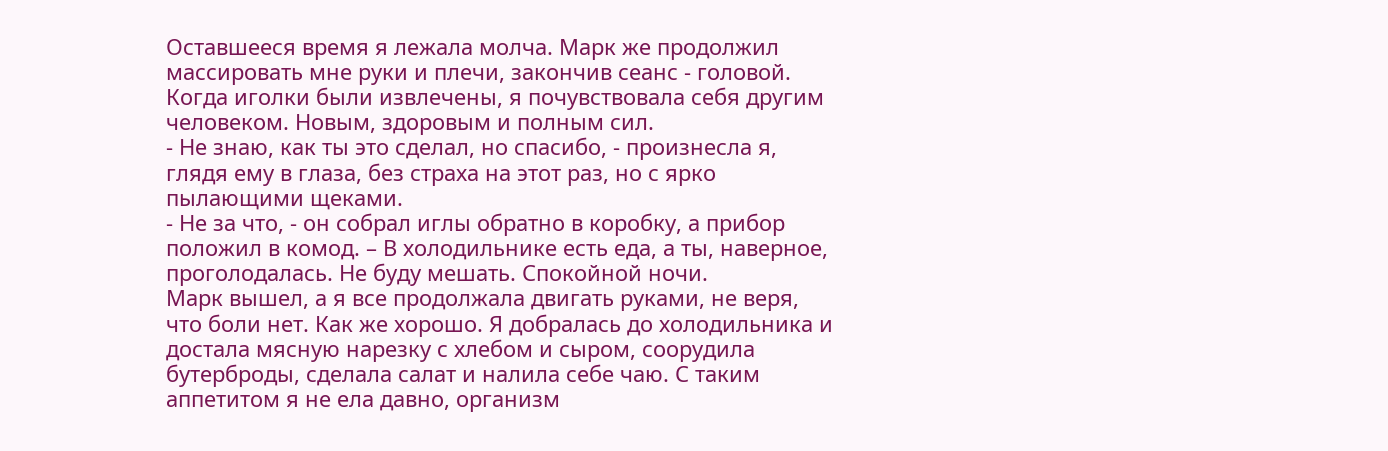Оставшееся время я лежала молча. Марк же продолжил массировать мне руки и плечи, закончив сеанс - головой. Когда иголки были извлечены, я почувствовала себя другим человеком. Новым, здоровым и полным сил.
- Не знаю, как ты это сделал, но спасибо, - произнесла я, глядя ему в глаза, без страха на этот раз, но с ярко пылающими щеками.
- Не за что, - он собрал иглы обратно в коробку, а прибор положил в комод. – В холодильнике есть еда, а ты, наверное, проголодалась. Не буду мешать. Спокойной ночи.
Марк вышел, а я все продолжала двигать руками, не веря, что боли нет. Как же хорошо. Я добралась до холодильника и достала мясную нарезку с хлебом и сыром, соорудила бутерброды, сделала салат и налила себе чаю. С таким аппетитом я не ела давно, организм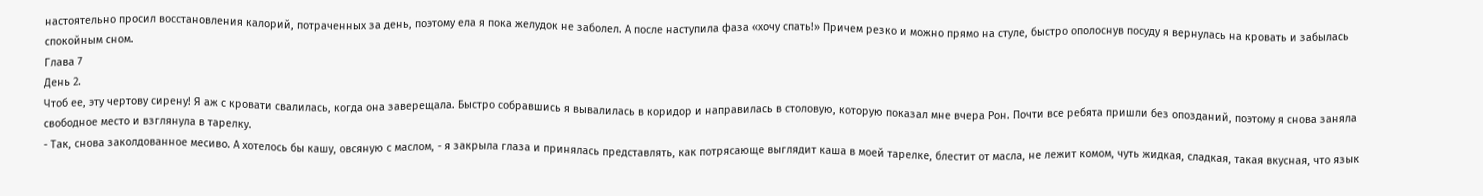настоятельно просил восстановления калорий, потраченных за день, поэтому ела я пока желудок не заболел. А после наступила фаза «хочу спать!» Причем резко и можно прямо на стуле, быстро ополоснув посуду я вернулась на кровать и забылась спокойным сном.
Глава 7
День 2.
Чтоб ее, эту чертову сирену! Я аж с кровати свалилась, когда она заверещала. Быстро собравшись я вывалилась в коридор и направилась в столовую, которую показал мне вчера Рон. Почти все ребята пришли без опозданий, поэтому я снова заняла свободное место и взглянула в тарелку.
- Так, снова заколдованное месиво. А хотелось бы кашу, овсяную с маслом, - я закрыла глаза и принялась представлять, как потрясающе выглядит каша в моей тарелке, блестит от масла, не лежит комом, чуть жидкая, сладкая, такая вкусная, что язык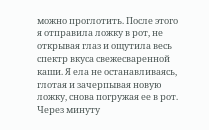можно проглотить. После этого я отправила ложку в рот, не открывая глаз и ощутила весь спектр вкуса свежесваренной каши. Я ела не останавливаясь, глотая и зачерпывая новую ложку, снова погружая ее в рот. Через минуту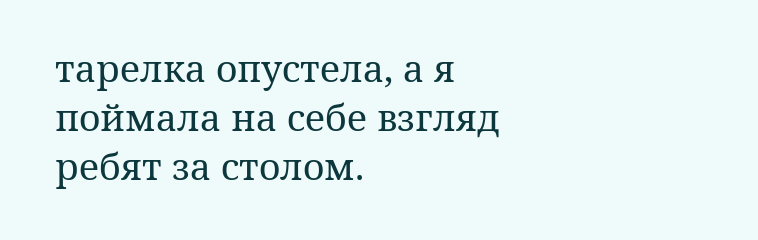тарелка опустела, а я поймала на себе взгляд ребят за столом.